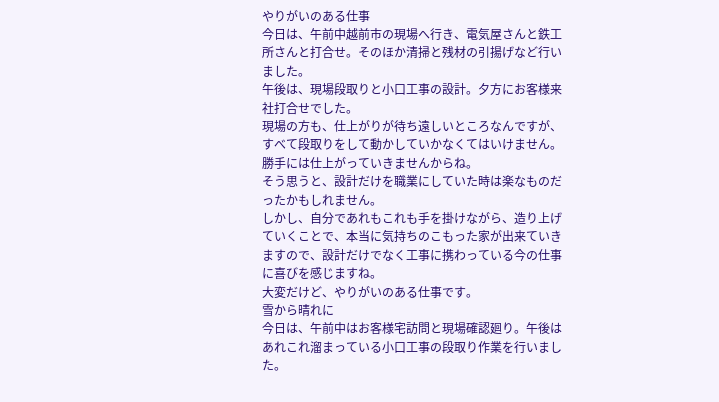やりがいのある仕事
今日は、午前中越前市の現場へ行き、電気屋さんと鉄工所さんと打合せ。そのほか清掃と残材の引揚げなど行いました。
午後は、現場段取りと小口工事の設計。夕方にお客様来社打合せでした。
現場の方も、仕上がりが待ち遠しいところなんですが、すべて段取りをして動かしていかなくてはいけません。勝手には仕上がっていきませんからね。
そう思うと、設計だけを職業にしていた時は楽なものだったかもしれません。
しかし、自分であれもこれも手を掛けながら、造り上げていくことで、本当に気持ちのこもった家が出来ていきますので、設計だけでなく工事に携わっている今の仕事に喜びを感じますね。
大変だけど、やりがいのある仕事です。
雪から晴れに
今日は、午前中はお客様宅訪問と現場確認廻り。午後はあれこれ溜まっている小口工事の段取り作業を行いました。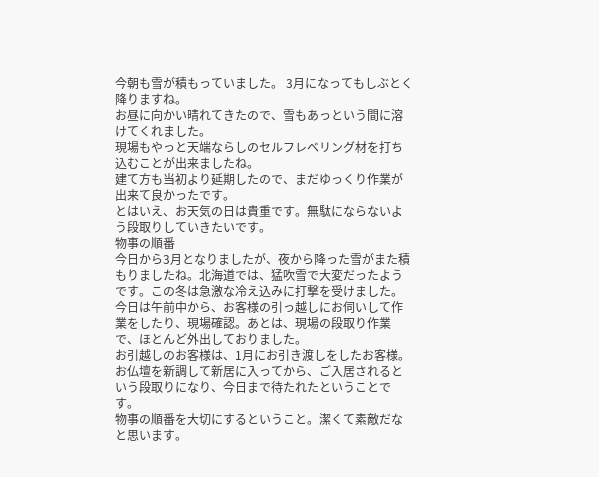今朝も雪が積もっていました。 3月になってもしぶとく降りますね。
お昼に向かい晴れてきたので、雪もあっという間に溶けてくれました。
現場もやっと天端ならしのセルフレベリング材を打ち込むことが出来ましたね。
建て方も当初より延期したので、まだゆっくり作業が出来て良かったです。
とはいえ、お天気の日は貴重です。無駄にならないよう段取りしていきたいです。
物事の順番
今日から3月となりましたが、夜から降った雪がまた積もりましたね。北海道では、猛吹雪で大変だったようです。この冬は急激な冷え込みに打撃を受けました。
今日は午前中から、お客様の引っ越しにお伺いして作業をしたり、現場確認。あとは、現場の段取り作業で、ほとんど外出しておりました。
お引越しのお客様は、1月にお引き渡しをしたお客様。お仏壇を新調して新居に入ってから、ご入居されるという段取りになり、今日まで待たれたということです。
物事の順番を大切にするということ。潔くて素敵だなと思います。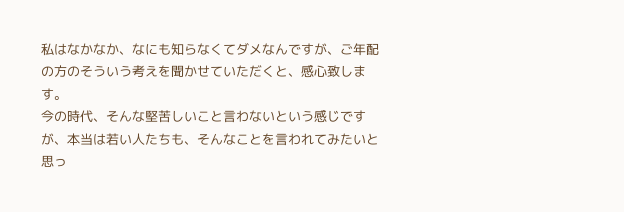私はなかなか、なにも知らなくてダメなんですが、ご年配の方のそういう考えを聞かせていただくと、感心致します。
今の時代、そんな堅苦しいこと言わないという感じですが、本当は若い人たちも、そんなことを言われてみたいと思っ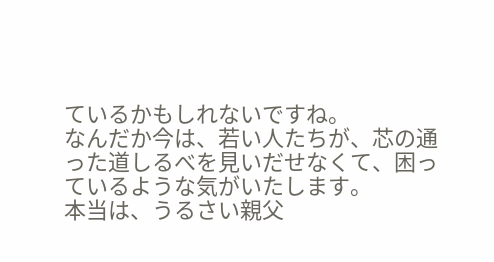ているかもしれないですね。
なんだか今は、若い人たちが、芯の通った道しるべを見いだせなくて、困っているような気がいたします。
本当は、うるさい親父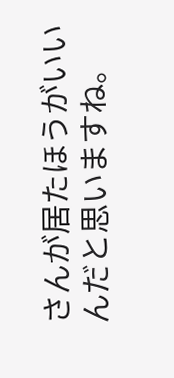さんが居たほうがいいんだと思いますね。